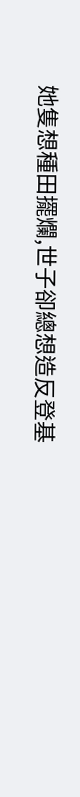她隻想種田擺爛,世子卻總想造反登基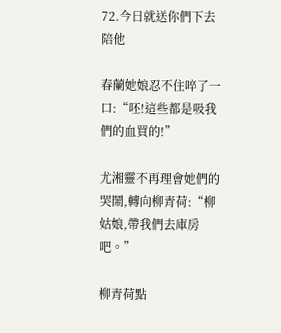72.今日就送你們下去陪他

春蘭她娘忍不住啐了一口:“呸!這些都是吸我們的血買的!”

尤湘靈不再理會她們的哭鬧,轉向柳青荷:“柳姑娘,帶我們去庫房吧。”

柳青荷點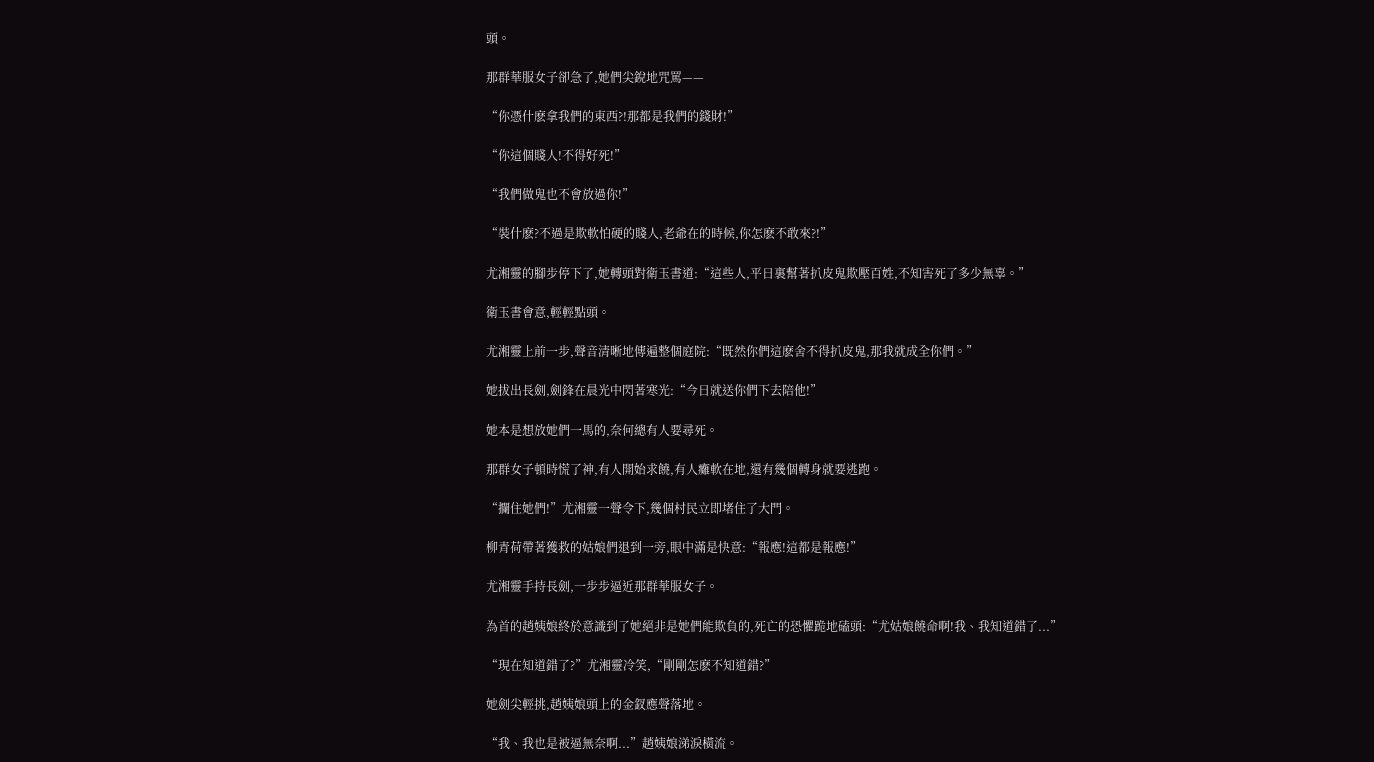頭。

那群華服女子卻急了,她們尖銳地咒罵——

“你憑什麽拿我們的東西?!那都是我們的錢財!”

“你這個賤人!不得好死!”

“我們做鬼也不會放過你!”

“裝什麽?不過是欺軟怕硬的賤人,老爺在的時候,你怎麽不敢來?!”

尤湘靈的腳步停下了,她轉頭對衛玉書道:“這些人,平日裏幫著扒皮鬼欺壓百姓,不知害死了多少無辜。”

衛玉書會意,輕輕點頭。

尤湘靈上前一步,聲音清晰地傳遍整個庭院:“既然你們這麽舍不得扒皮鬼,那我就成全你們。”

她拔出長劍,劍鋒在晨光中閃著寒光:“今日就送你們下去陪他!”

她本是想放她們一馬的,奈何總有人要尋死。

那群女子頓時慌了神,有人開始求饒,有人癱軟在地,還有幾個轉身就要逃跑。

“攔住她們!”尤湘靈一聲令下,幾個村民立即堵住了大門。

柳青荷帶著獲救的姑娘們退到一旁,眼中滿是快意:“報應!這都是報應!”

尤湘靈手持長劍,一步步逼近那群華服女子。

為首的趙姨娘終於意識到了她絕非是她們能欺負的,死亡的恐懼跪地磕頭:“尤姑娘饒命啊!我、我知道錯了...”

“現在知道錯了?”尤湘靈冷笑,“剛剛怎麽不知道錯?”

她劍尖輕挑,趙姨娘頭上的金釵應聲落地。

“我、我也是被逼無奈啊...”趙姨娘涕淚橫流。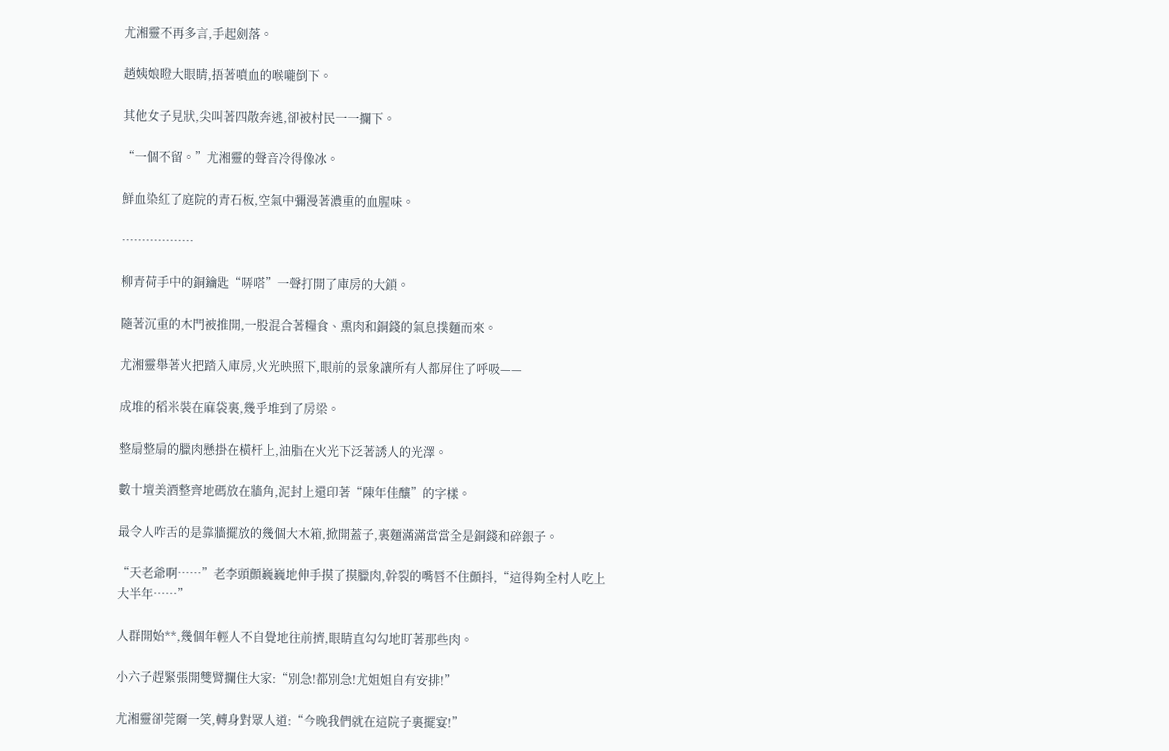尤湘靈不再多言,手起劍落。

趙姨娘瞪大眼睛,捂著噴血的喉嚨倒下。

其他女子見狀,尖叫著四散奔逃,卻被村民一一攔下。

“一個不留。”尤湘靈的聲音冷得像冰。

鮮血染紅了庭院的青石板,空氣中彌漫著濃重的血腥味。

………………

柳青荷手中的銅鑰匙“哢嗒”一聲打開了庫房的大鎖。

隨著沉重的木門被推開,一股混合著糧食、熏肉和銅錢的氣息撲麵而來。

尤湘靈舉著火把踏入庫房,火光映照下,眼前的景象讓所有人都屏住了呼吸——

成堆的稻米裝在麻袋裏,幾乎堆到了房梁。

整扇整扇的臘肉懸掛在橫杆上,油脂在火光下泛著誘人的光澤。

數十壇美酒整齊地碼放在牆角,泥封上還印著“陳年佳釀”的字樣。

最令人咋舌的是靠牆擺放的幾個大木箱,掀開蓋子,裏麵滿滿當當全是銅錢和碎銀子。

“天老爺啊……”老李頭顫巍巍地伸手摸了摸臘肉,幹裂的嘴唇不住顫抖,“這得夠全村人吃上大半年……”

人群開始**,幾個年輕人不自覺地往前擠,眼睛直勾勾地盯著那些肉。

小六子趕緊張開雙臂攔住大家:“別急!都別急!尤姐姐自有安排!”

尤湘靈卻莞爾一笑,轉身對眾人道:“今晚我們就在這院子裏擺宴!”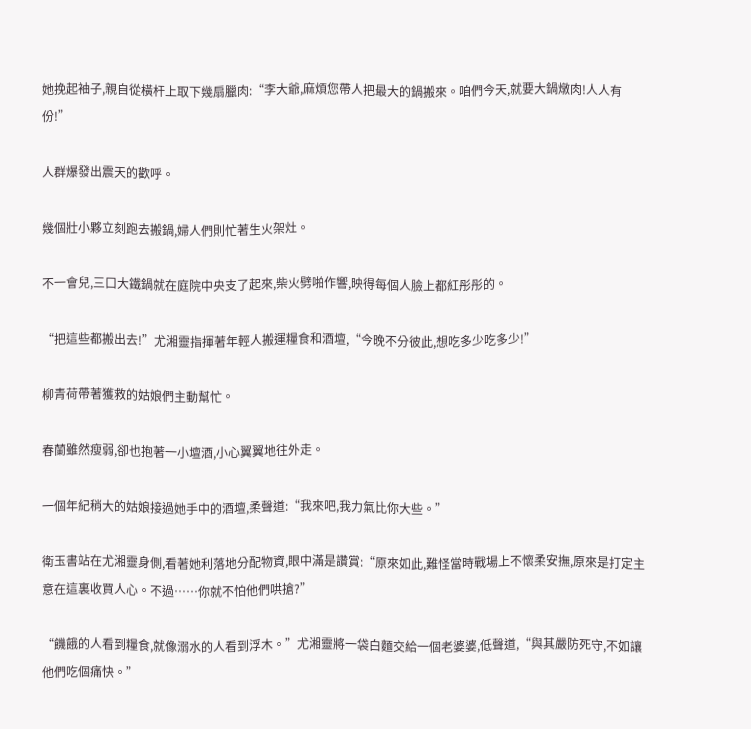她挽起袖子,親自從橫杆上取下幾扇臘肉:“李大爺,麻煩您帶人把最大的鍋搬來。咱們今天,就要大鍋燉肉!人人有份!”

人群爆發出震天的歡呼。

幾個壯小夥立刻跑去搬鍋,婦人們則忙著生火架灶。

不一會兒,三口大鐵鍋就在庭院中央支了起來,柴火劈啪作響,映得每個人臉上都紅彤彤的。

“把這些都搬出去!”尤湘靈指揮著年輕人搬運糧食和酒壇,“今晚不分彼此,想吃多少吃多少!”

柳青荷帶著獲救的姑娘們主動幫忙。

春蘭雖然瘦弱,卻也抱著一小壇酒,小心翼翼地往外走。

一個年紀稍大的姑娘接過她手中的酒壇,柔聲道:“我來吧,我力氣比你大些。”

衛玉書站在尤湘靈身側,看著她利落地分配物資,眼中滿是讚賞:“原來如此,難怪當時戰場上不懷柔安撫,原來是打定主意在這裏收買人心。不過……你就不怕他們哄搶?”

“饑餓的人看到糧食,就像溺水的人看到浮木。”尤湘靈將一袋白麵交給一個老婆婆,低聲道,“與其嚴防死守,不如讓他們吃個痛快。”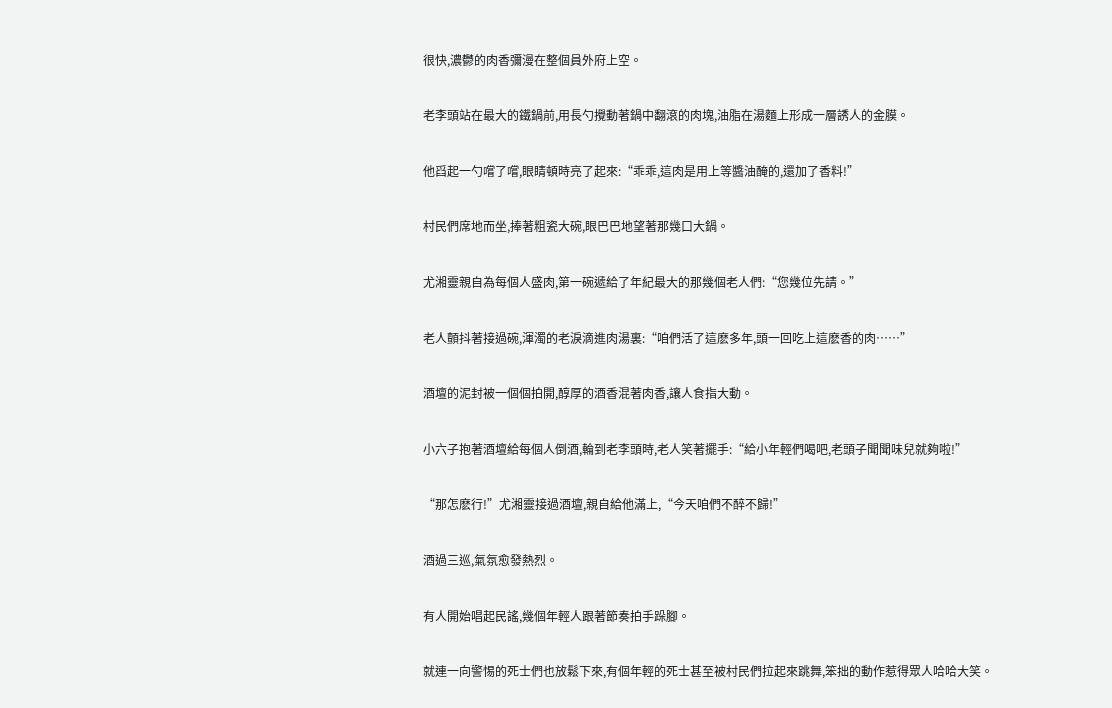很快,濃鬱的肉香彌漫在整個員外府上空。

老李頭站在最大的鐵鍋前,用長勺攪動著鍋中翻滾的肉塊,油脂在湯麵上形成一層誘人的金膜。

他舀起一勺嚐了嚐,眼睛頓時亮了起來:“乖乖,這肉是用上等醬油醃的,還加了香料!”

村民們席地而坐,捧著粗瓷大碗,眼巴巴地望著那幾口大鍋。

尤湘靈親自為每個人盛肉,第一碗遞給了年紀最大的那幾個老人們:“您幾位先請。”

老人顫抖著接過碗,渾濁的老淚滴進肉湯裏:“咱們活了這麽多年,頭一回吃上這麽香的肉……”

酒壇的泥封被一個個拍開,醇厚的酒香混著肉香,讓人食指大動。

小六子抱著酒壇給每個人倒酒,輪到老李頭時,老人笑著擺手:“給小年輕們喝吧,老頭子聞聞味兒就夠啦!”

“那怎麽行!”尤湘靈接過酒壇,親自給他滿上,“今天咱們不醉不歸!”

酒過三巡,氣氛愈發熱烈。

有人開始唱起民謠,幾個年輕人跟著節奏拍手跺腳。

就連一向警惕的死士們也放鬆下來,有個年輕的死士甚至被村民們拉起來跳舞,笨拙的動作惹得眾人哈哈大笑。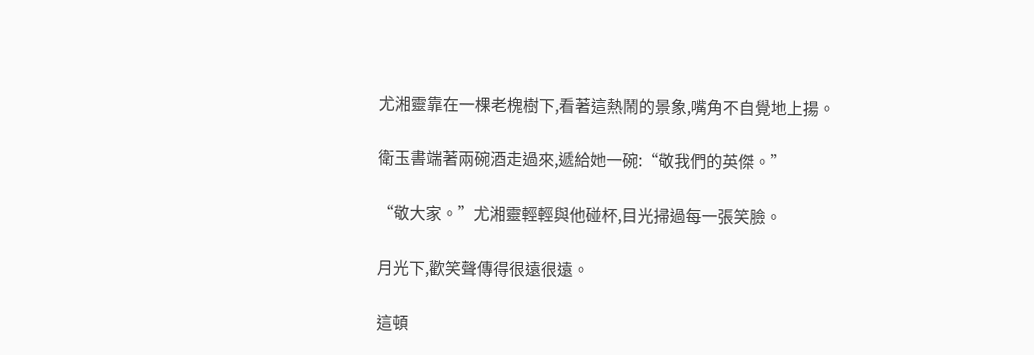尤湘靈靠在一棵老槐樹下,看著這熱鬧的景象,嘴角不自覺地上揚。

衛玉書端著兩碗酒走過來,遞給她一碗:“敬我們的英傑。”

“敬大家。”尤湘靈輕輕與他碰杯,目光掃過每一張笑臉。

月光下,歡笑聲傳得很遠很遠。

這頓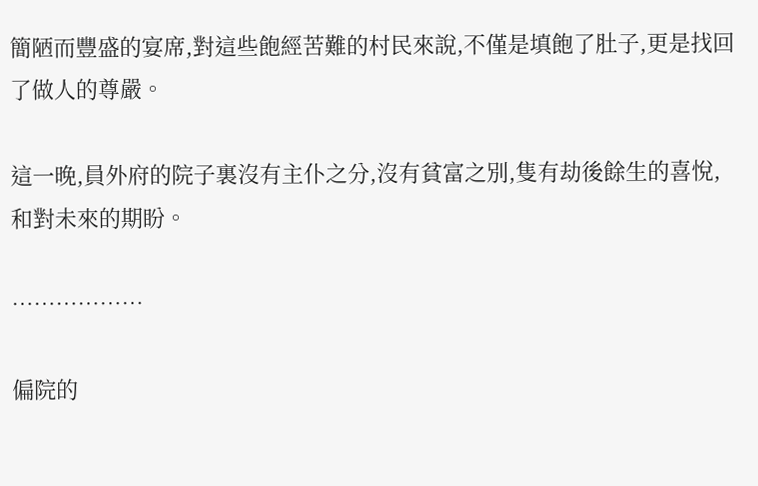簡陋而豐盛的宴席,對這些飽經苦難的村民來說,不僅是填飽了肚子,更是找回了做人的尊嚴。

這一晚,員外府的院子裏沒有主仆之分,沒有貧富之別,隻有劫後餘生的喜悅,和對未來的期盼。

………………

偏院的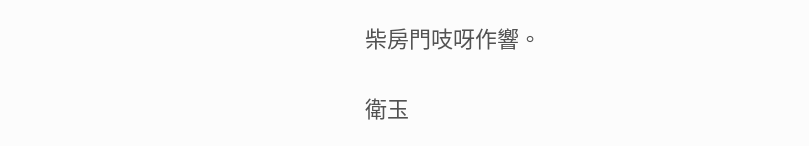柴房門吱呀作響。

衛玉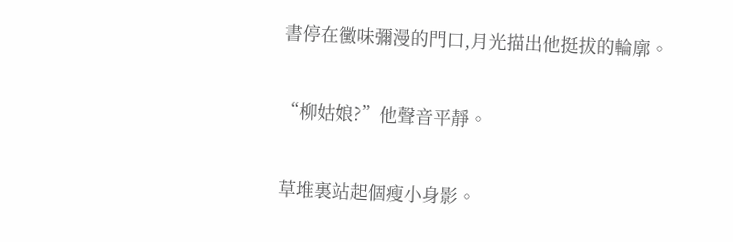書停在黴味彌漫的門口,月光描出他挺拔的輪廓。

“柳姑娘?”他聲音平靜。

草堆裏站起個瘦小身影。